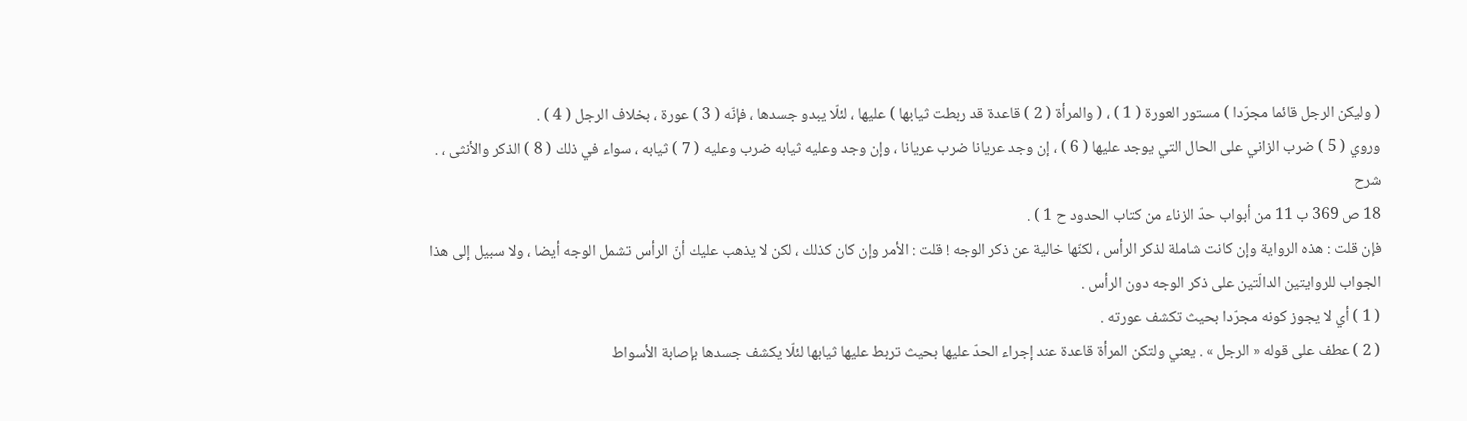( وليكن الرجل قائما مجرّدا ) مستور العورة ( 1 ) ، ( والمرأة ( 2 ) قاعدة قد ربطت ثيابها ) عليها ، لئلّا يبدو جسدها ، فإنّه ( 3 ) عورة ، بخلاف الرجل ( 4 ) .
وروي ( 5 ) ضرب الزاني على الحال التي يوجد عليها ( 6 ) ، إن وجد عريانا ضرب عريانا ، وإن وجد وعليه ثيابه ضرب وعليه ( 7 ) ثيابه ، سواء في ذلك ( 8 ) الذكر والأنثى ، .
شرح
18 ص 369 ب 11 من أبواب حدّ الزناء من كتاب الحدود ح 1 ) .
فإن قلت : هذه الرواية وإن كانت شاملة لذكر الرأس ، لكنّها خالية عن ذكر الوجه ! قلت : الأمر وإن كان كذلك ، لكن لا يذهب عليك أنّ الرأس تشمل الوجه أيضا ، ولا سبيل إلى هذا الجواب للروايتين الدالّتين على ذكر الوجه دون الرأس .
( 1 ) أي لا يجوز كونه مجرّدا بحيث تكشف عورته .
( 2 ) عطف على قوله « الرجل » . يعني ولتكن المرأة قاعدة عند إجراء الحدّ عليها بحيث تربط عليها ثيابها لئلّا يكشف جسدها بإصابة الأسواط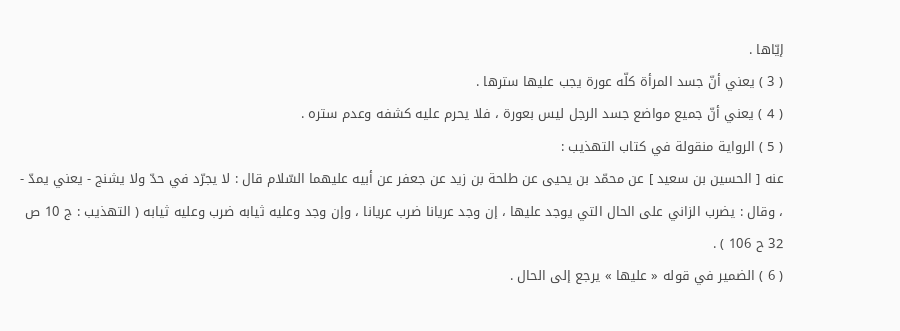إيّاها .
( 3 ) يعني أنّ جسد المرأة كلّه عورة يجب عليها سترها .
( 4 ) يعني أنّ جميع مواضع جسد الرجل ليس بعورة ، فلا يحرم عليه كشفه وعدم ستره .
( 5 ) الرواية منقولة في كتاب التهذيب :
عنه [ الحسين بن سعيد ] عن محمّد بن يحيى عن طلحة بن زيد عن جعفر عن أبيه عليهما السّلام قال : لا يجرّد في حدّ ولا يشنج - يعني يمدّ - ، وقال : يضرب الزاني على الحال التي يوجد عليها ، إن وجد عريانا ضرب عريانا ، وإن وجد وعليه ثيابه ضرب وعليه ثيابه ( التهذيب : ج 10 ص 32 ح 106 ) .
( 6 ) الضمير في قوله « عليها » يرجع إلى الحال .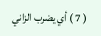( 7 ) أي يضرب الزاني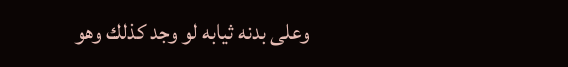وعلى بدنه ثيابه لو وجد كذلك وهو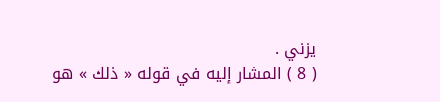يزني .
( 8 ) المشار إليه في قوله « ذلك » هو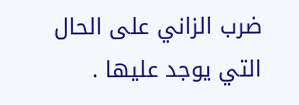ضرب الزاني على الحال التي يوجد عليها .